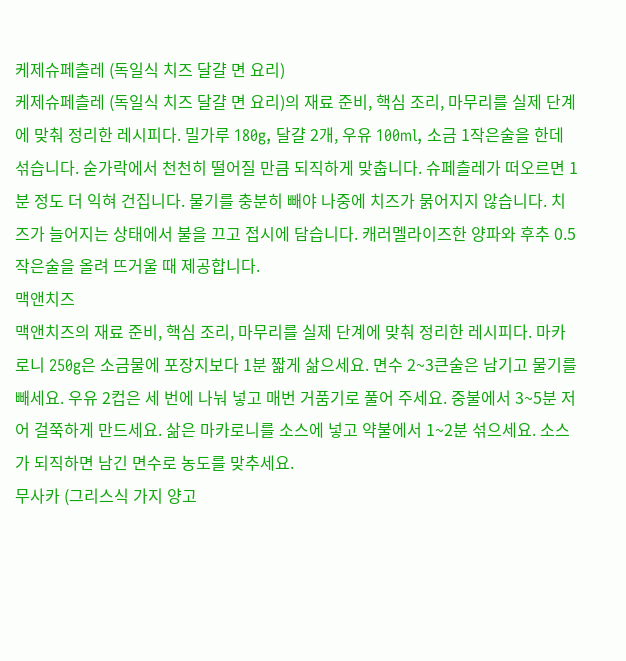케제슈페츨레 (독일식 치즈 달걀 면 요리)
케제슈페츨레 (독일식 치즈 달걀 면 요리)의 재료 준비, 핵심 조리, 마무리를 실제 단계에 맞춰 정리한 레시피다. 밀가루 180g, 달걀 2개, 우유 100ml, 소금 1작은술을 한데 섞습니다. 숟가락에서 천천히 떨어질 만큼 되직하게 맞춥니다. 슈페츨레가 떠오르면 1분 정도 더 익혀 건집니다. 물기를 충분히 빼야 나중에 치즈가 묽어지지 않습니다. 치즈가 늘어지는 상태에서 불을 끄고 접시에 담습니다. 캐러멜라이즈한 양파와 후추 0.5작은술을 올려 뜨거울 때 제공합니다.
맥앤치즈
맥앤치즈의 재료 준비, 핵심 조리, 마무리를 실제 단계에 맞춰 정리한 레시피다. 마카로니 250g은 소금물에 포장지보다 1분 짧게 삶으세요. 면수 2~3큰술은 남기고 물기를 빼세요. 우유 2컵은 세 번에 나눠 넣고 매번 거품기로 풀어 주세요. 중불에서 3~5분 저어 걸쭉하게 만드세요. 삶은 마카로니를 소스에 넣고 약불에서 1~2분 섞으세요. 소스가 되직하면 남긴 면수로 농도를 맞추세요.
무사카 (그리스식 가지 양고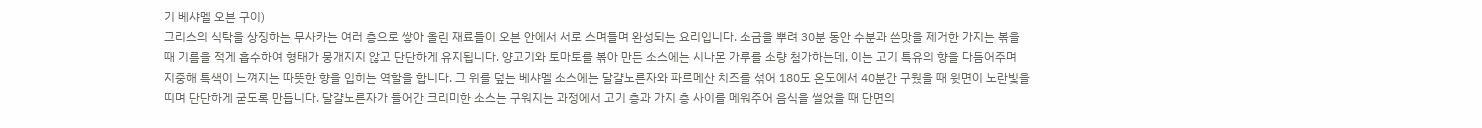기 베샤멜 오븐 구이)
그리스의 식탁을 상징하는 무사카는 여러 층으로 쌓아 올린 재료들이 오븐 안에서 서로 스며들며 완성되는 요리입니다. 소금을 뿌려 30분 동안 수분과 쓴맛을 제거한 가지는 볶을 때 기름을 적게 흡수하여 형태가 뭉개지지 않고 단단하게 유지됩니다. 양고기와 토마토를 볶아 만든 소스에는 시나몬 가루를 소량 첨가하는데, 이는 고기 특유의 향을 다듬어주며 지중해 특색이 느껴지는 따뜻한 향을 입히는 역할을 합니다. 그 위를 덮는 베샤멜 소스에는 달걀노른자와 파르메산 치즈를 섞어 180도 온도에서 40분간 구웠을 때 윗면이 노란빛을 띠며 단단하게 굳도록 만듭니다. 달걀노른자가 들어간 크리미한 소스는 구워지는 과정에서 고기 층과 가지 층 사이를 메워주어 음식을 썰었을 때 단면의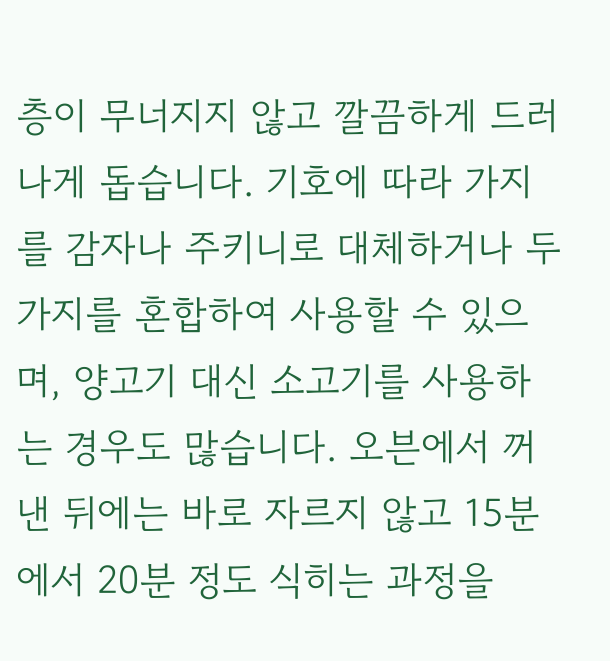층이 무너지지 않고 깔끔하게 드러나게 돕습니다. 기호에 따라 가지를 감자나 주키니로 대체하거나 두 가지를 혼합하여 사용할 수 있으며, 양고기 대신 소고기를 사용하는 경우도 많습니다. 오븐에서 꺼낸 뒤에는 바로 자르지 않고 15분에서 20분 정도 식히는 과정을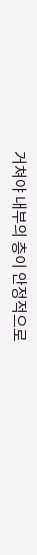거쳐야 내부의 층이 안정적으로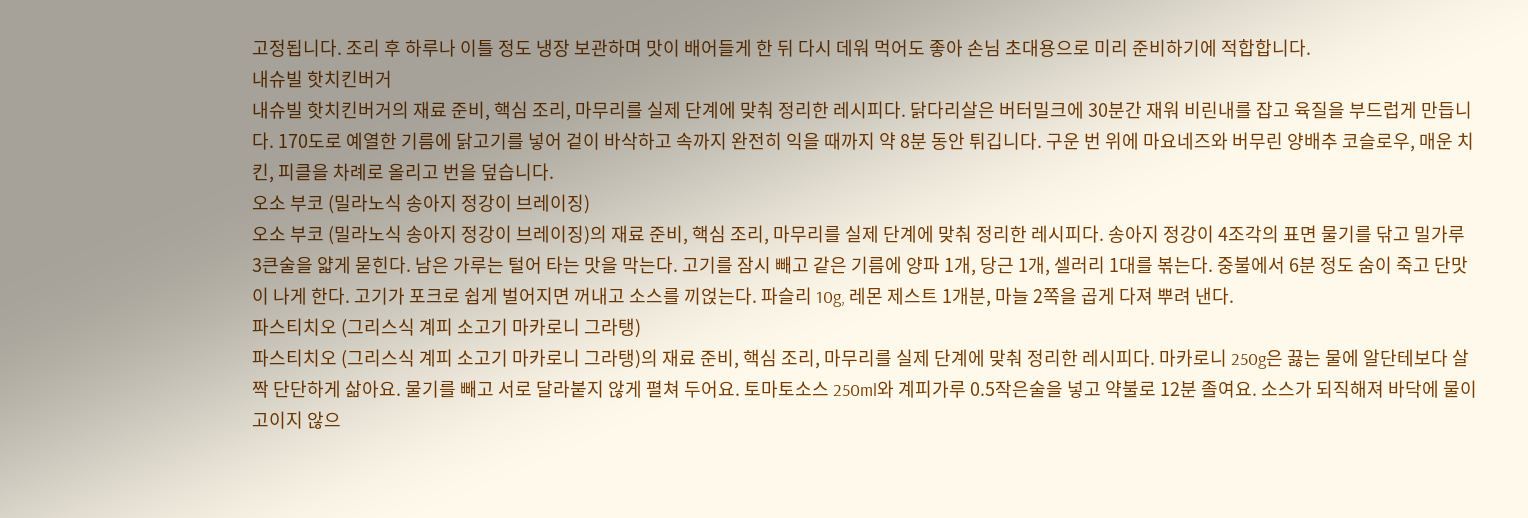고정됩니다. 조리 후 하루나 이틀 정도 냉장 보관하며 맛이 배어들게 한 뒤 다시 데워 먹어도 좋아 손님 초대용으로 미리 준비하기에 적합합니다.
내슈빌 핫치킨버거
내슈빌 핫치킨버거의 재료 준비, 핵심 조리, 마무리를 실제 단계에 맞춰 정리한 레시피다. 닭다리살은 버터밀크에 30분간 재워 비린내를 잡고 육질을 부드럽게 만듭니다. 170도로 예열한 기름에 닭고기를 넣어 겉이 바삭하고 속까지 완전히 익을 때까지 약 8분 동안 튀깁니다. 구운 번 위에 마요네즈와 버무린 양배추 코슬로우, 매운 치킨, 피클을 차례로 올리고 번을 덮습니다.
오소 부코 (밀라노식 송아지 정강이 브레이징)
오소 부코 (밀라노식 송아지 정강이 브레이징)의 재료 준비, 핵심 조리, 마무리를 실제 단계에 맞춰 정리한 레시피다. 송아지 정강이 4조각의 표면 물기를 닦고 밀가루 3큰술을 얇게 묻힌다. 남은 가루는 털어 타는 맛을 막는다. 고기를 잠시 빼고 같은 기름에 양파 1개, 당근 1개, 셀러리 1대를 볶는다. 중불에서 6분 정도 숨이 죽고 단맛이 나게 한다. 고기가 포크로 쉽게 벌어지면 꺼내고 소스를 끼얹는다. 파슬리 10g, 레몬 제스트 1개분, 마늘 2쪽을 곱게 다져 뿌려 낸다.
파스티치오 (그리스식 계피 소고기 마카로니 그라탱)
파스티치오 (그리스식 계피 소고기 마카로니 그라탱)의 재료 준비, 핵심 조리, 마무리를 실제 단계에 맞춰 정리한 레시피다. 마카로니 250g은 끓는 물에 알단테보다 살짝 단단하게 삶아요. 물기를 빼고 서로 달라붙지 않게 펼쳐 두어요. 토마토소스 250ml와 계피가루 0.5작은술을 넣고 약불로 12분 졸여요. 소스가 되직해져 바닥에 물이 고이지 않으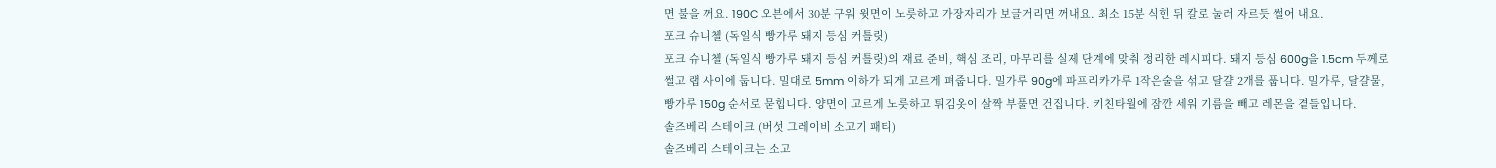면 불을 꺼요. 190C 오븐에서 30분 구워 윗면이 노릇하고 가장자리가 보글거리면 꺼내요. 최소 15분 식힌 뒤 칼로 눌러 자르듯 썰어 내요.
포크 슈니첼 (독일식 빵가루 돼지 등심 커틀릿)
포크 슈니첼 (독일식 빵가루 돼지 등심 커틀릿)의 재료 준비, 핵심 조리, 마무리를 실제 단계에 맞춰 정리한 레시피다. 돼지 등심 600g을 1.5cm 두께로 썰고 랩 사이에 둡니다. 밀대로 5mm 이하가 되게 고르게 펴줍니다. 밀가루 90g에 파프리카가루 1작은술을 섞고 달걀 2개를 풉니다. 밀가루, 달걀물, 빵가루 150g 순서로 묻힙니다. 양면이 고르게 노릇하고 튀김옷이 살짝 부풀면 건집니다. 키친타월에 잠깐 세워 기름을 빼고 레몬을 곁들입니다.
솔즈베리 스테이크 (버섯 그레이비 소고기 패티)
솔즈베리 스테이크는 소고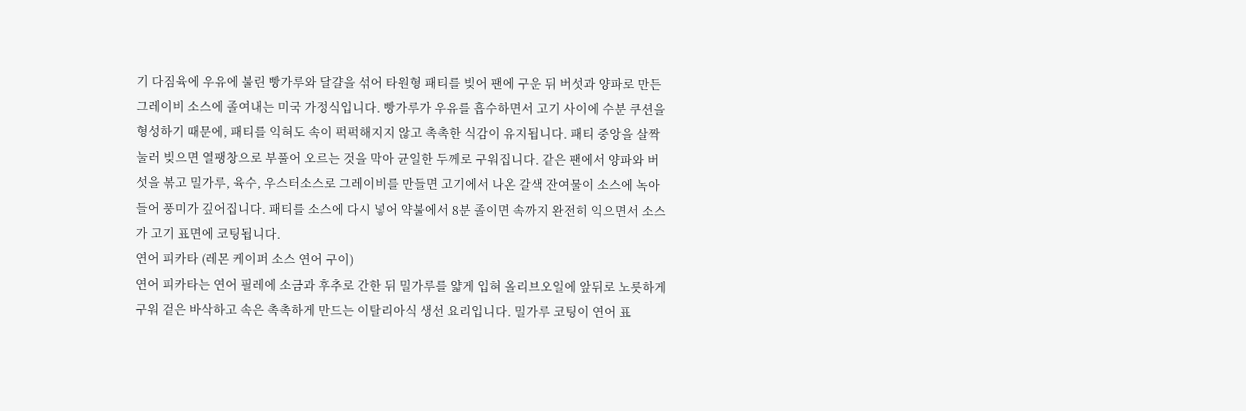기 다짐육에 우유에 불린 빵가루와 달걀을 섞어 타원형 패티를 빚어 팬에 구운 뒤 버섯과 양파로 만든 그레이비 소스에 졸여내는 미국 가정식입니다. 빵가루가 우유를 흡수하면서 고기 사이에 수분 쿠션을 형성하기 때문에, 패티를 익혀도 속이 퍽퍽해지지 않고 촉촉한 식감이 유지됩니다. 패티 중앙을 살짝 눌러 빚으면 열팽창으로 부풀어 오르는 것을 막아 균일한 두께로 구워집니다. 같은 팬에서 양파와 버섯을 볶고 밀가루, 육수, 우스터소스로 그레이비를 만들면 고기에서 나온 갈색 잔여물이 소스에 녹아들어 풍미가 깊어집니다. 패티를 소스에 다시 넣어 약불에서 8분 졸이면 속까지 완전히 익으면서 소스가 고기 표면에 코팅됩니다.
연어 피카타 (레몬 케이퍼 소스 연어 구이)
연어 피카타는 연어 필레에 소금과 후추로 간한 뒤 밀가루를 얇게 입혀 올리브오일에 앞뒤로 노릇하게 구워 겉은 바삭하고 속은 촉촉하게 만드는 이탈리아식 생선 요리입니다. 밀가루 코팅이 연어 표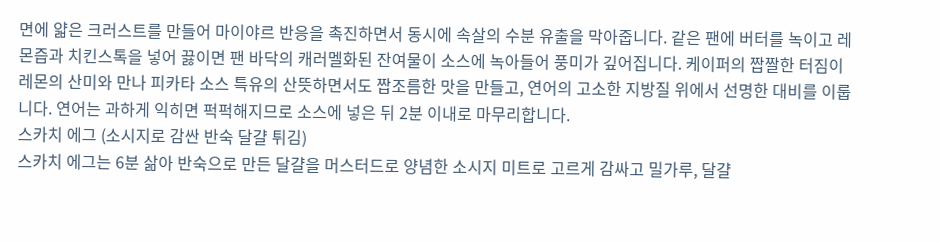면에 얇은 크러스트를 만들어 마이야르 반응을 촉진하면서 동시에 속살의 수분 유출을 막아줍니다. 같은 팬에 버터를 녹이고 레몬즙과 치킨스톡을 넣어 끓이면 팬 바닥의 캐러멜화된 잔여물이 소스에 녹아들어 풍미가 깊어집니다. 케이퍼의 짭짤한 터짐이 레몬의 산미와 만나 피카타 소스 특유의 산뜻하면서도 짭조름한 맛을 만들고, 연어의 고소한 지방질 위에서 선명한 대비를 이룹니다. 연어는 과하게 익히면 퍽퍽해지므로 소스에 넣은 뒤 2분 이내로 마무리합니다.
스카치 에그 (소시지로 감싼 반숙 달걀 튀김)
스카치 에그는 6분 삶아 반숙으로 만든 달걀을 머스터드로 양념한 소시지 미트로 고르게 감싸고 밀가루, 달걀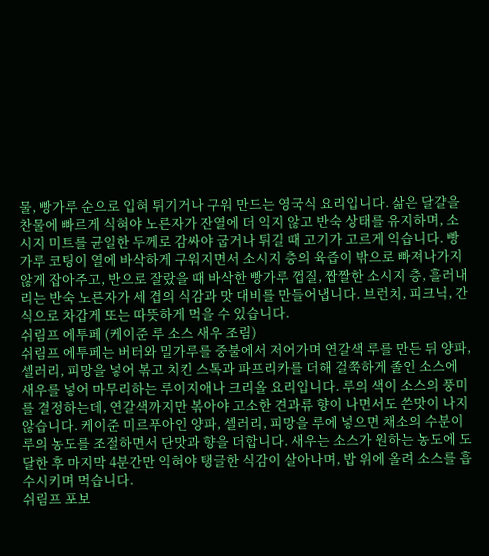물, 빵가루 순으로 입혀 튀기거나 구워 만드는 영국식 요리입니다. 삶은 달걀을 찬물에 빠르게 식혀야 노른자가 잔열에 더 익지 않고 반숙 상태를 유지하며, 소시지 미트를 균일한 두께로 감싸야 굽거나 튀길 때 고기가 고르게 익습니다. 빵가루 코팅이 열에 바삭하게 구워지면서 소시지 층의 육즙이 밖으로 빠져나가지 않게 잡아주고, 반으로 잘랐을 때 바삭한 빵가루 껍질, 짭짤한 소시지 층, 흘러내리는 반숙 노른자가 세 겹의 식감과 맛 대비를 만들어냅니다. 브런치, 피크닉, 간식으로 차갑게 또는 따뜻하게 먹을 수 있습니다.
쉬림프 에투페 (케이준 루 소스 새우 조림)
쉬림프 에투페는 버터와 밀가루를 중불에서 저어가며 연갈색 루를 만든 뒤 양파, 셀러리, 피망을 넣어 볶고 치킨 스톡과 파프리카를 더해 걸쭉하게 졸인 소스에 새우를 넣어 마무리하는 루이지애나 크리올 요리입니다. 루의 색이 소스의 풍미를 결정하는데, 연갈색까지만 볶아야 고소한 견과류 향이 나면서도 쓴맛이 나지 않습니다. 케이준 미르푸아인 양파, 셀러리, 피망을 루에 넣으면 채소의 수분이 루의 농도를 조절하면서 단맛과 향을 더합니다. 새우는 소스가 원하는 농도에 도달한 후 마지막 4분간만 익혀야 탱글한 식감이 살아나며, 밥 위에 올려 소스를 흡수시키며 먹습니다.
쉬림프 포보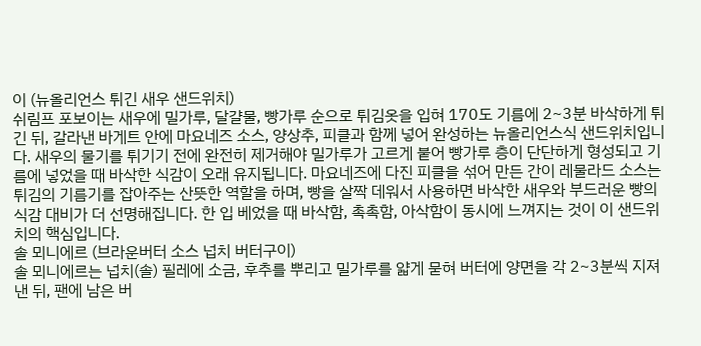이 (뉴올리언스 튀긴 새우 샌드위치)
쉬림프 포보이는 새우에 밀가루, 달걀물, 빵가루 순으로 튀김옷을 입혀 170도 기름에 2~3분 바삭하게 튀긴 뒤, 갈라낸 바게트 안에 마요네즈 소스, 양상추, 피클과 함께 넣어 완성하는 뉴올리언스식 샌드위치입니다. 새우의 물기를 튀기기 전에 완전히 제거해야 밀가루가 고르게 붙어 빵가루 층이 단단하게 형성되고 기름에 넣었을 때 바삭한 식감이 오래 유지됩니다. 마요네즈에 다진 피클을 섞어 만든 간이 레물라드 소스는 튀김의 기름기를 잡아주는 산뜻한 역할을 하며, 빵을 살짝 데워서 사용하면 바삭한 새우와 부드러운 빵의 식감 대비가 더 선명해집니다. 한 입 베었을 때 바삭함, 촉촉함, 아삭함이 동시에 느껴지는 것이 이 샌드위치의 핵심입니다.
솔 뫼니에르 (브라운버터 소스 넙치 버터구이)
솔 뫼니에르는 넙치(솔) 필레에 소금, 후추를 뿌리고 밀가루를 얇게 묻혀 버터에 양면을 각 2~3분씩 지져낸 뒤, 팬에 남은 버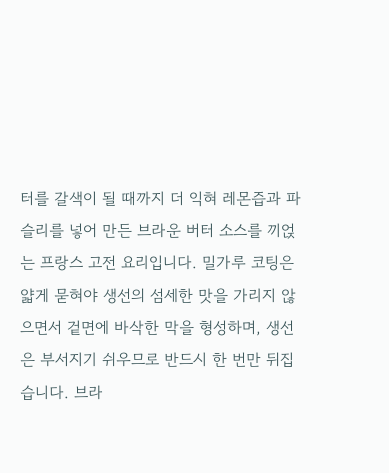터를 갈색이 될 때까지 더 익혀 레몬즙과 파슬리를 넣어 만든 브라운 버터 소스를 끼얹는 프랑스 고전 요리입니다. 밀가루 코팅은 얇게 묻혀야 생선의 섬세한 맛을 가리지 않으면서 겉면에 바삭한 막을 형성하며, 생선은 부서지기 쉬우므로 반드시 한 번만 뒤집습니다. 브라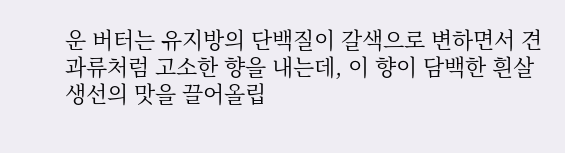운 버터는 유지방의 단백질이 갈색으로 변하면서 견과류처럼 고소한 향을 내는데, 이 향이 담백한 흰살 생선의 맛을 끌어올립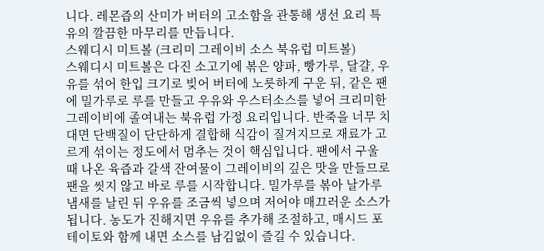니다. 레몬즙의 산미가 버터의 고소함을 관통해 생선 요리 특유의 깔끔한 마무리를 만듭니다.
스웨디시 미트볼 (크리미 그레이비 소스 북유럽 미트볼)
스웨디시 미트볼은 다진 소고기에 볶은 양파, 빵가루, 달걀, 우유를 섞어 한입 크기로 빚어 버터에 노릇하게 구운 뒤, 같은 팬에 밀가루로 루를 만들고 우유와 우스터소스를 넣어 크리미한 그레이비에 졸여내는 북유럽 가정 요리입니다. 반죽을 너무 치대면 단백질이 단단하게 결합해 식감이 질겨지므로 재료가 고르게 섞이는 정도에서 멈추는 것이 핵심입니다. 팬에서 구울 때 나온 육즙과 갈색 잔여물이 그레이비의 깊은 맛을 만들므로 팬을 씻지 않고 바로 루를 시작합니다. 밀가루를 볶아 날가루 냄새를 날린 뒤 우유를 조금씩 넣으며 저어야 매끄러운 소스가 됩니다. 농도가 진해지면 우유를 추가해 조절하고, 매시드 포테이토와 함께 내면 소스를 남김없이 즐길 수 있습니다.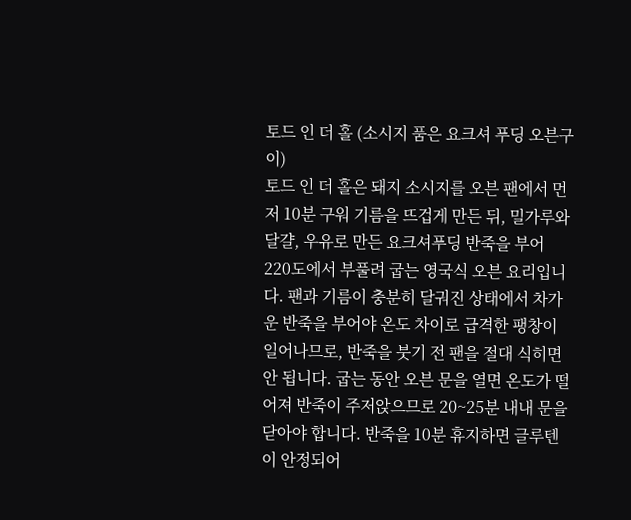토드 인 더 홀 (소시지 품은 요크셔 푸딩 오븐구이)
토드 인 더 홀은 돼지 소시지를 오븐 팬에서 먼저 10분 구워 기름을 뜨겁게 만든 뒤, 밀가루와 달걀, 우유로 만든 요크셔푸딩 반죽을 부어 220도에서 부풀려 굽는 영국식 오븐 요리입니다. 팬과 기름이 충분히 달궈진 상태에서 차가운 반죽을 부어야 온도 차이로 급격한 팽창이 일어나므로, 반죽을 붓기 전 팬을 절대 식히면 안 됩니다. 굽는 동안 오븐 문을 열면 온도가 떨어져 반죽이 주저앉으므로 20~25분 내내 문을 닫아야 합니다. 반죽을 10분 휴지하면 글루텐이 안정되어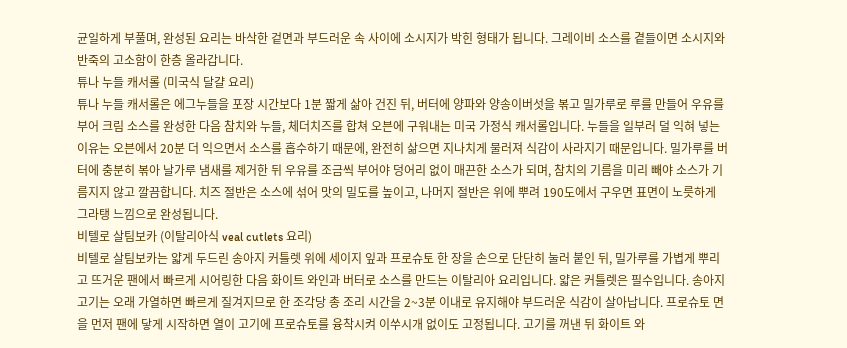균일하게 부풀며, 완성된 요리는 바삭한 겉면과 부드러운 속 사이에 소시지가 박힌 형태가 됩니다. 그레이비 소스를 곁들이면 소시지와 반죽의 고소함이 한층 올라갑니다.
튜나 누들 캐서롤 (미국식 달걀 요리)
튜나 누들 캐서롤은 에그누들을 포장 시간보다 1분 짧게 삶아 건진 뒤, 버터에 양파와 양송이버섯을 볶고 밀가루로 루를 만들어 우유를 부어 크림 소스를 완성한 다음 참치와 누들, 체더치즈를 합쳐 오븐에 구워내는 미국 가정식 캐서롤입니다. 누들을 일부러 덜 익혀 넣는 이유는 오븐에서 20분 더 익으면서 소스를 흡수하기 때문에, 완전히 삶으면 지나치게 물러져 식감이 사라지기 때문입니다. 밀가루를 버터에 충분히 볶아 날가루 냄새를 제거한 뒤 우유를 조금씩 부어야 덩어리 없이 매끈한 소스가 되며, 참치의 기름을 미리 빼야 소스가 기름지지 않고 깔끔합니다. 치즈 절반은 소스에 섞어 맛의 밀도를 높이고, 나머지 절반은 위에 뿌려 190도에서 구우면 표면이 노릇하게 그라탱 느낌으로 완성됩니다.
비텔로 살팀보카 (이탈리아식 veal cutlets 요리)
비텔로 살팀보카는 얇게 두드린 송아지 커틀렛 위에 세이지 잎과 프로슈토 한 장을 손으로 단단히 눌러 붙인 뒤, 밀가루를 가볍게 뿌리고 뜨거운 팬에서 빠르게 시어링한 다음 화이트 와인과 버터로 소스를 만드는 이탈리아 요리입니다. 얇은 커틀렛은 필수입니다. 송아지고기는 오래 가열하면 빠르게 질겨지므로 한 조각당 총 조리 시간을 2~3분 이내로 유지해야 부드러운 식감이 살아납니다. 프로슈토 면을 먼저 팬에 닿게 시작하면 열이 고기에 프로슈토를 융착시켜 이쑤시개 없이도 고정됩니다. 고기를 꺼낸 뒤 화이트 와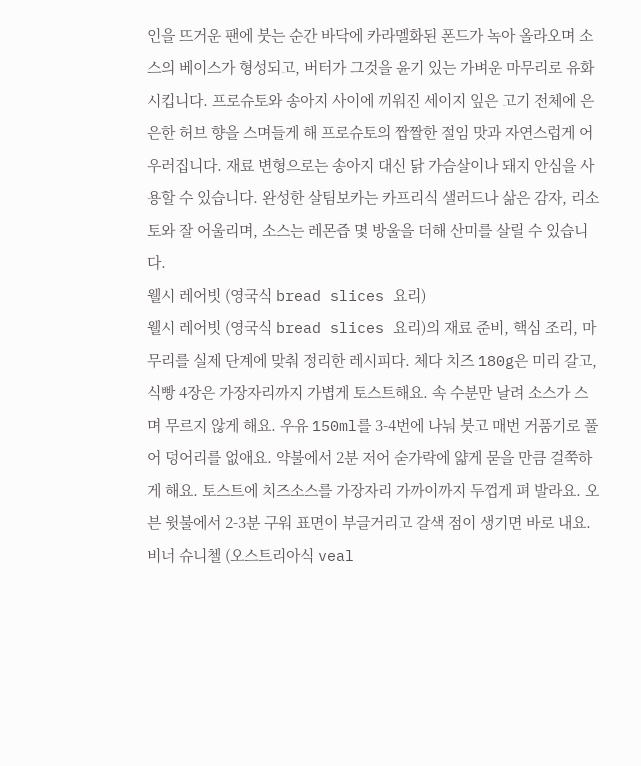인을 뜨거운 팬에 붓는 순간 바닥에 카라멜화된 폰드가 녹아 올라오며 소스의 베이스가 형성되고, 버터가 그것을 윤기 있는 가벼운 마무리로 유화시킵니다. 프로슈토와 송아지 사이에 끼워진 세이지 잎은 고기 전체에 은은한 허브 향을 스며들게 해 프로슈토의 짭짤한 절임 맛과 자연스럽게 어우러집니다. 재료 변형으로는 송아지 대신 닭 가슴살이나 돼지 안심을 사용할 수 있습니다. 완성한 살팀보카는 카프리식 샐러드나 삶은 감자, 리소토와 잘 어울리며, 소스는 레몬즙 몇 방울을 더해 산미를 살릴 수 있습니다.
웰시 레어빗 (영국식 bread slices 요리)
웰시 레어빗 (영국식 bread slices 요리)의 재료 준비, 핵심 조리, 마무리를 실제 단계에 맞춰 정리한 레시피다. 체다 치즈 180g은 미리 갈고, 식빵 4장은 가장자리까지 가볍게 토스트해요. 속 수분만 날려 소스가 스며 무르지 않게 해요. 우유 150ml를 3-4번에 나눠 붓고 매번 거품기로 풀어 덩어리를 없애요. 약불에서 2분 저어 숟가락에 얇게 묻을 만큼 걸쭉하게 해요. 토스트에 치즈소스를 가장자리 가까이까지 두껍게 펴 발라요. 오븐 윗불에서 2-3분 구워 표면이 부글거리고 갈색 점이 생기면 바로 내요.
비너 슈니첼 (오스트리아식 veal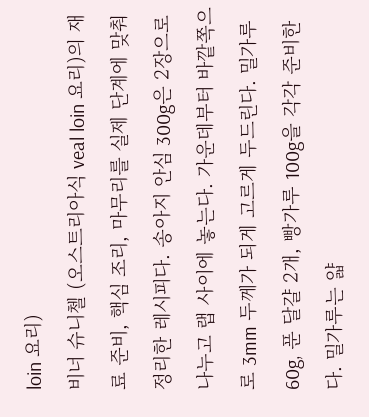loin 요리)
비너 슈니첼 (오스트리아식 veal loin 요리)의 재료 준비, 핵심 조리, 마무리를 실제 단계에 맞춰 정리한 레시피다. 송아지 안심 300g은 2장으로 나누고 랩 사이에 놓는다. 가운데부터 바깥쪽으로 3mm 두께가 되게 고르게 두드린다. 밀가루 60g, 푼 달걀 2개, 빵가루 100g을 각각 준비한다. 밀가루는 얇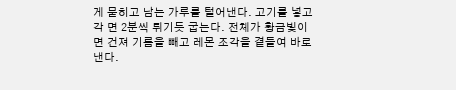게 묻히고 남는 가루를 털어낸다. 고기를 넣고 각 면 2분씩 튀기듯 굽는다. 전체가 황금빛이면 건져 기름을 빼고 레몬 조각을 곁들여 바로 낸다.